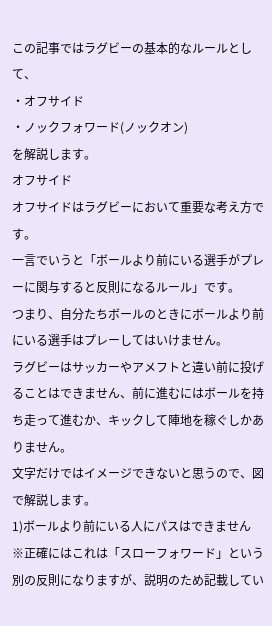この記事ではラグビーの基本的なルールとして、
・オフサイド
・ノックフォワード(ノックオン)
を解説します。
オフサイド
オフサイドはラグビーにおいて重要な考え方です。
一言でいうと「ボールより前にいる選手がプレーに関与すると反則になるルール」です。
つまり、自分たちボールのときにボールより前にいる選手はプレーしてはいけません。
ラグビーはサッカーやアメフトと違い前に投げることはできません、前に進むにはボールを持ち走って進むか、キックして陣地を稼ぐしかありません。
文字だけではイメージできないと思うので、図で解説します。
1)ボールより前にいる人にパスはできません
※正確にはこれは「スローフォワード」という別の反則になりますが、説明のため記載してい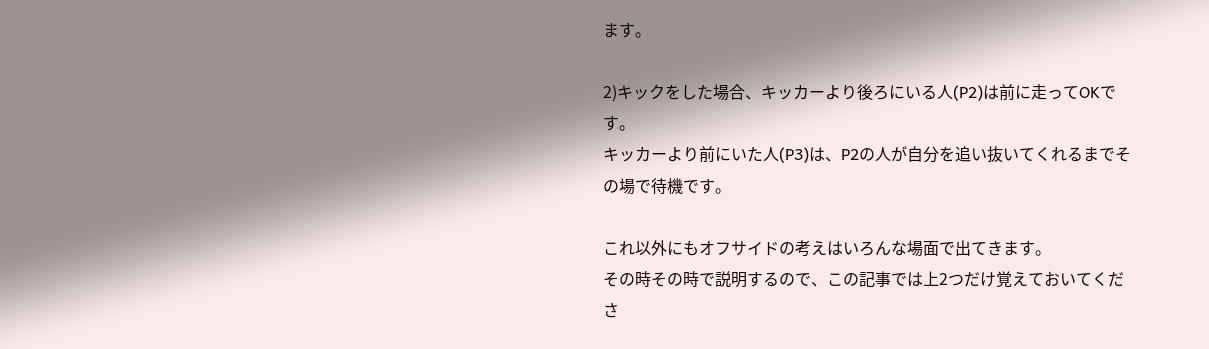ます。

2)キックをした場合、キッカーより後ろにいる人(P2)は前に走ってOKです。
キッカーより前にいた人(P3)は、P2の人が自分を追い抜いてくれるまでその場で待機です。

これ以外にもオフサイドの考えはいろんな場面で出てきます。
その時その時で説明するので、この記事では上2つだけ覚えておいてくださ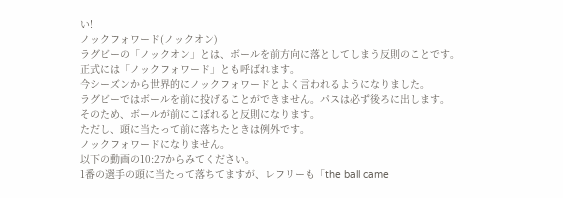い!
ノックフォワード(ノックオン)
ラグビーの「ノックオン」とは、ボールを前方向に落としてしまう反則のことです。
正式には「ノックフォワード」とも呼ばれます。
今シーズンから世界的にノックフォワードとよく言われるようになりました。
ラグビーではボールを前に投げることができません。パスは必ず後ろに出します。
そのため、ボールが前にこぼれると反則になります。
ただし、頭に当たって前に落ちたときは例外です。
ノックフォワードになりません。
以下の動画の10:27からみてください。
1番の選手の頭に当たって落ちてますが、レフリーも「the ball came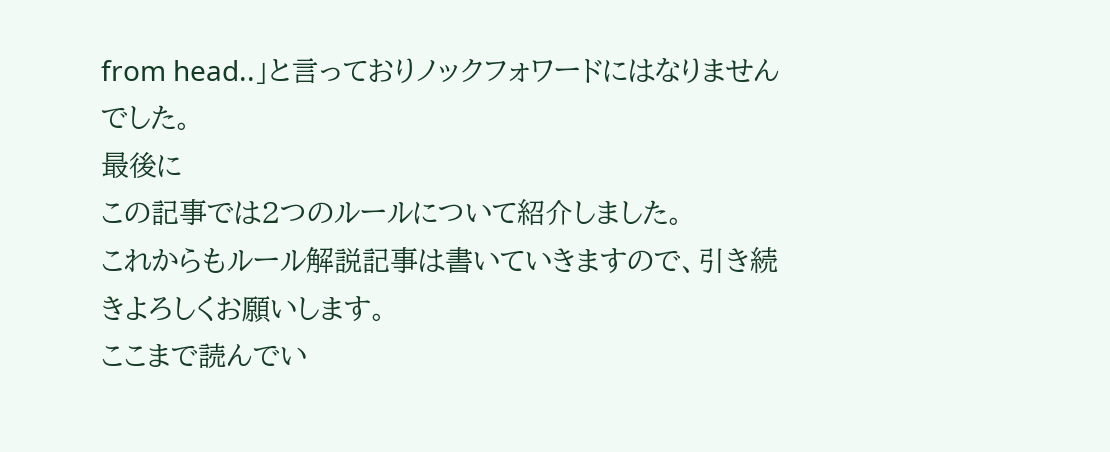from head..」と言っておりノックフォワードにはなりませんでした。
最後に
この記事では2つのルールについて紹介しました。
これからもルール解説記事は書いていきますので、引き続きよろしくお願いします。
ここまで読んでい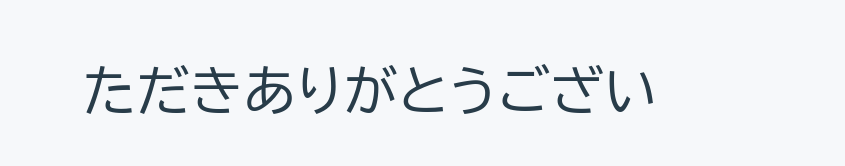ただきありがとうござい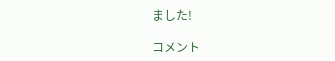ました!

コメント